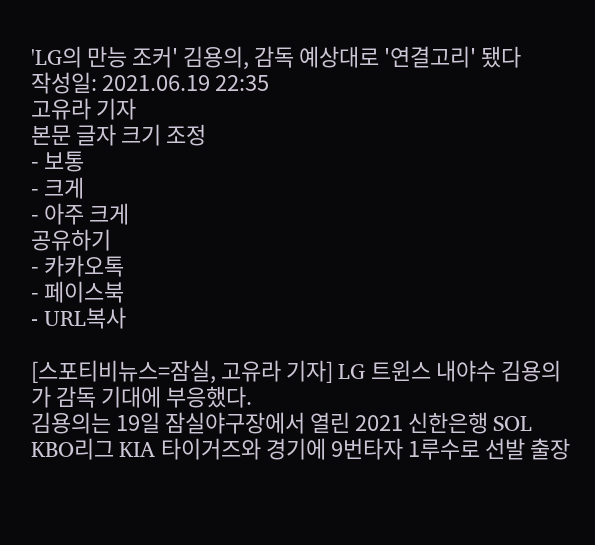'LG의 만능 조커' 김용의, 감독 예상대로 '연결고리' 됐다
작성일: 2021.06.19 22:35
고유라 기자
본문 글자 크기 조정
- 보통
- 크게
- 아주 크게
공유하기
- 카카오톡
- 페이스북
- URL복사

[스포티비뉴스=잠실, 고유라 기자] LG 트윈스 내야수 김용의가 감독 기대에 부응했다.
김용의는 19일 잠실야구장에서 열린 2021 신한은행 SOL KBO리그 KIA 타이거즈와 경기에 9번타자 1루수로 선발 출장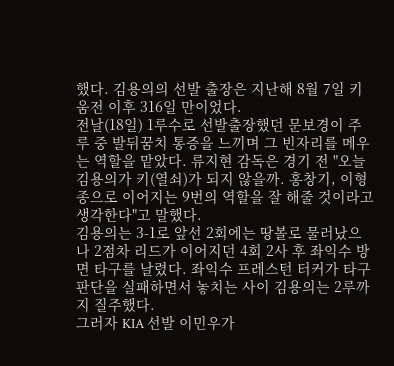했다. 김용의의 선발 출장은 지난해 8월 7일 키움전 이후 316일 만이었다.
전날(18일) 1루수로 선발출장했던 문보경이 주루 중 발뒤꿈치 통증을 느끼며 그 빈자리를 메우는 역할을 맡았다. 류지현 감독은 경기 전 "오늘 김용의가 키(열쇠)가 되지 않을까. 홍창기, 이형종으로 이어지는 9번의 역할을 잘 해줄 것이라고 생각한다"고 말했다.
김용의는 3-1로 앞선 2회에는 땅볼로 물러났으나 2점차 리드가 이어지던 4회 2사 후 좌익수 방면 타구를 날렸다. 좌익수 프레스턴 터커가 타구판단을 실패하면서 놓치는 사이 김용의는 2루까지 질주했다.
그러자 KIA 선발 이민우가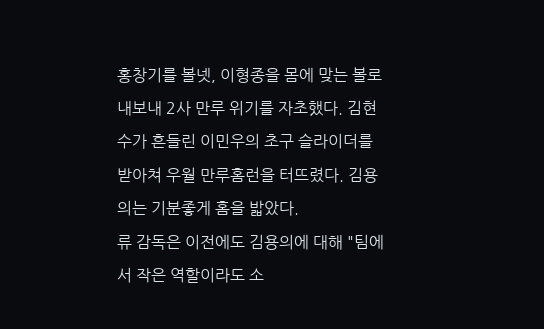홍창기를 볼넷, 이형종을 몸에 맞는 볼로 내보내 2사 만루 위기를 자초했다. 김현수가 흔들린 이민우의 초구 슬라이더를 받아쳐 우월 만루홈런을 터뜨렸다. 김용의는 기분좋게 홈을 밟았다.
류 감독은 이전에도 김용의에 대해 "팀에서 작은 역할이라도 소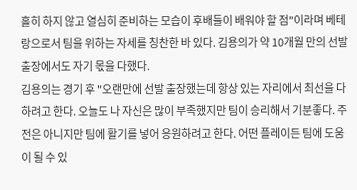홀히 하지 않고 열심히 준비하는 모습이 후배들이 배워야 할 점"이라며 베테랑으로서 팀을 위하는 자세를 칭찬한 바 있다. 김용의가 약 10개월 만의 선발 출장에서도 자기 몫을 다했다.
김용의는 경기 후 "오랜만에 선발 출장했는데 항상 있는 자리에서 최선을 다하려고 한다. 오늘도 나 자신은 많이 부족했지만 팀이 승리해서 기분좋다. 주전은 아니지만 팀에 활기를 넣어 응원하려고 한다. 어떤 플레이든 팀에 도움이 될 수 있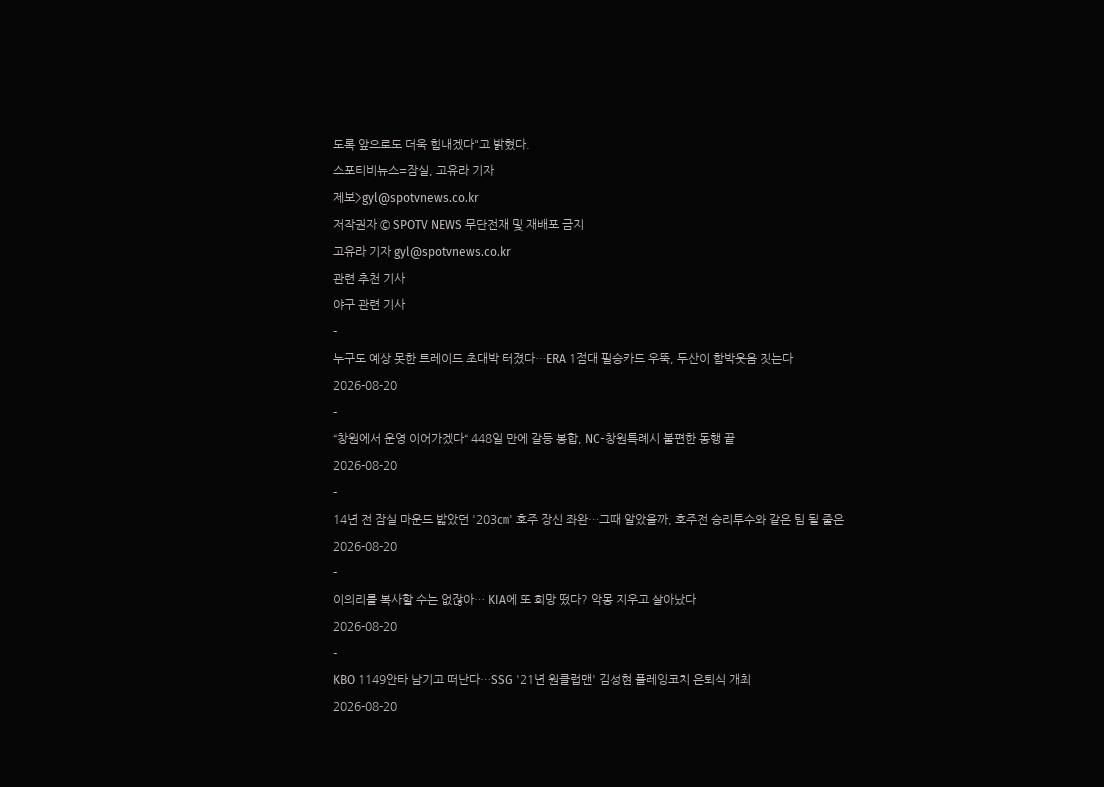도록 앞으로도 더욱 힘내겠다"고 밝혔다.
스포티비뉴스=잠실, 고유라 기자
제보>gyl@spotvnews.co.kr
저작권자 © SPOTV NEWS 무단전재 및 재배포 금지
고유라 기자 gyl@spotvnews.co.kr
관련 추천 기사
야구 관련 기사
-
누구도 예상 못한 트레이드 초대박 터졌다…ERA 1점대 필승카드 우뚝, 두산이 함박웃음 짓는다
2026-08-20
-
“창원에서 운영 이어가겠다“ 448일 만에 갈등 봉합, NC-창원특례시 불편한 동행 끝
2026-08-20
-
14년 전 잠실 마운드 밟았던 '203㎝' 호주 장신 좌완…그때 알았을까, 호주전 승리투수와 같은 팀 될 줄은
2026-08-20
-
이의리를 복사할 수는 없잖아… KIA에 또 희망 떴다? 악몽 지우고 살아났다
2026-08-20
-
KBO 1149안타 남기고 떠난다…SSG '21년 원클럽맨' 김성현 플레잉코치 은퇴식 개최
2026-08-20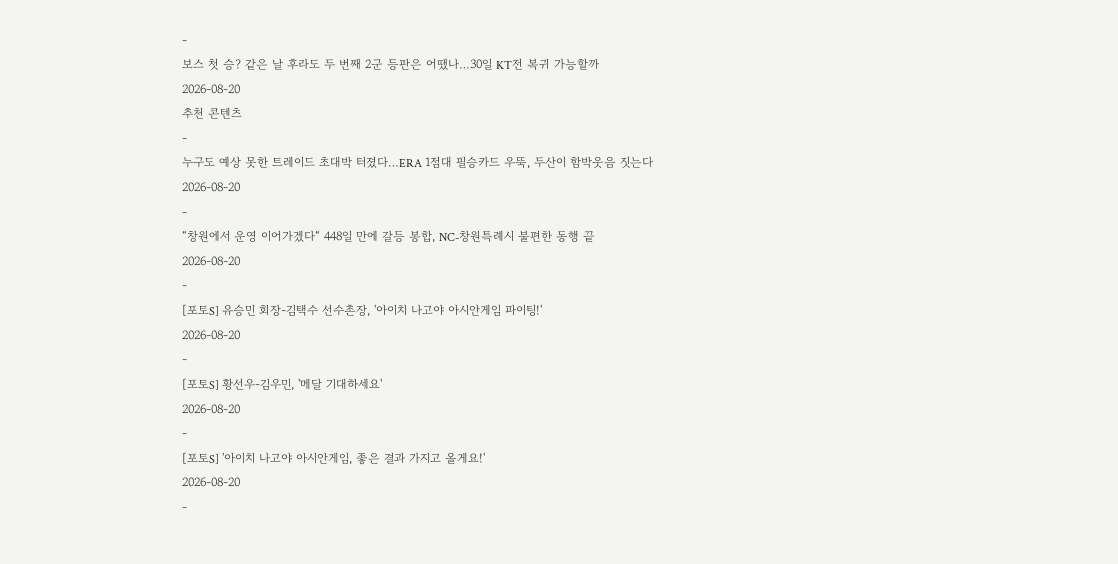-
보스 첫 승? 같은 날 후라도 두 번째 2군 등판은 어땠나…30일 KT전 복귀 가능할까
2026-08-20
추천 콘텐츠
-
누구도 예상 못한 트레이드 초대박 터졌다…ERA 1점대 필승카드 우뚝, 두산이 함박웃음 짓는다
2026-08-20
-
“창원에서 운영 이어가겠다“ 448일 만에 갈등 봉합, NC-창원특례시 불편한 동행 끝
2026-08-20
-
[포토S] 유승민 회장-김택수 선수촌장, '아이치 나고야 아시안게임 파이팅!'
2026-08-20
-
[포토S] 황선우-김우민, '메달 기대하세요'
2026-08-20
-
[포토S] '아이치 나고야 아시안게임, 좋은 결과 가지고 올게요!'
2026-08-20
-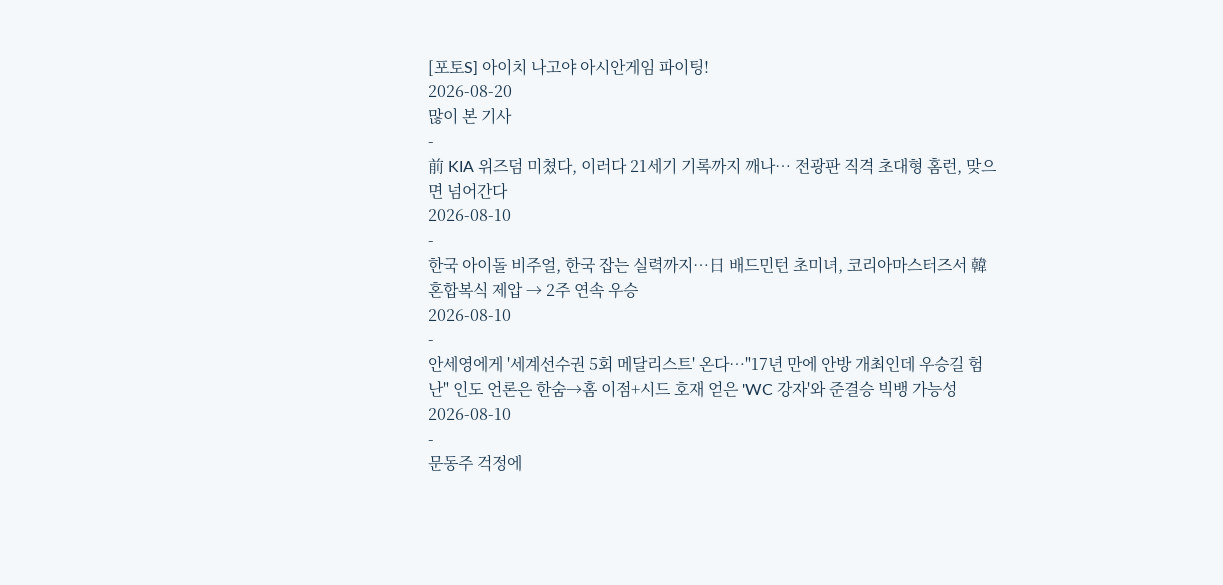[포토S] 아이치 나고야 아시안게임 파이팅!
2026-08-20
많이 본 기사
-
前 KIA 위즈덤 미쳤다, 이러다 21세기 기록까지 깨나… 전광판 직격 초대형 홈런, 맞으면 넘어간다
2026-08-10
-
한국 아이돌 비주얼, 한국 잡는 실력까지…日 배드민턴 초미녀, 코리아마스터즈서 韓 혼합복식 제압 → 2주 연속 우승
2026-08-10
-
안세영에게 '세계선수권 5회 메달리스트' 온다…"17년 만에 안방 개최인데 우승길 험난" 인도 언론은 한숨→홈 이점+시드 호재 얻은 'WC 강자'와 준결승 빅뱅 가능성
2026-08-10
-
문동주 걱정에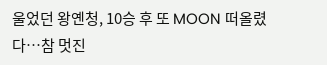울었던 왕옌청, 10승 후 또 MOON 떠올렸다…참 멋진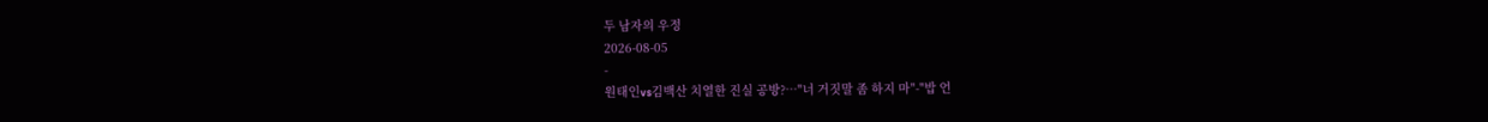두 남자의 우정
2026-08-05
-
원태인vs김백산 치열한 진실 공방?…"너 거짓말 좀 하지 마"-"밥 언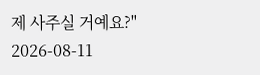제 사주실 거예요?"
2026-08-11